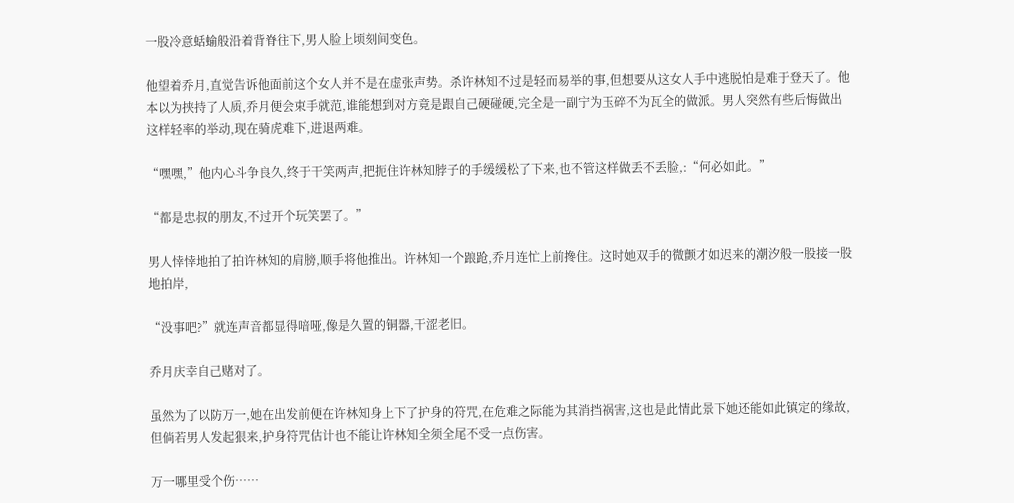一股冷意蛞蝓般沿着背脊往下,男人脸上顷刻间变色。

他望着乔月,直觉告诉他面前这个女人并不是在虚张声势。杀许林知不过是轻而易举的事,但想要从这女人手中逃脱怕是难于登天了。他本以为挟持了人质,乔月便会束手就范,谁能想到对方竟是跟自己硬碰硬,完全是一副宁为玉碎不为瓦全的做派。男人突然有些后悔做出这样轻率的举动,现在骑虎难下,进退两难。

“嘿嘿,”他内心斗争良久,终于干笑两声,把扼住许林知脖子的手缓缓松了下来,也不管这样做丢不丢脸,:“何必如此。”

“都是忠叔的朋友,不过开个玩笑罢了。”

男人悻悻地拍了拍许林知的肩膀,顺手将他推出。许林知一个踉跄,乔月连忙上前搀住。这时她双手的微颤才如迟来的潮汐般一股接一股地拍岸,

“没事吧?”就连声音都显得喑哑,像是久置的铜器,干涩老旧。

乔月庆幸自己赌对了。

虽然为了以防万一,她在出发前便在许林知身上下了护身的符咒,在危难之际能为其消挡祸害,这也是此情此景下她还能如此镇定的缘故,但倘若男人发起狠来,护身符咒估计也不能让许林知全须全尾不受一点伤害。

万一哪里受个伤……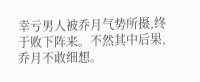幸亏男人被乔月气势所摄,终于败下阵来。不然其中后果,乔月不敢细想。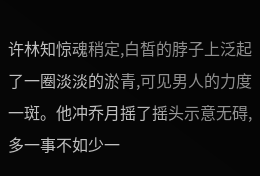许林知惊魂稍定,白皙的脖子上泛起了一圈淡淡的淤青,可见男人的力度一斑。他冲乔月摇了摇头示意无碍,多一事不如少一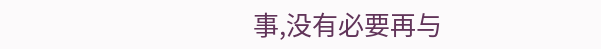事,没有必要再与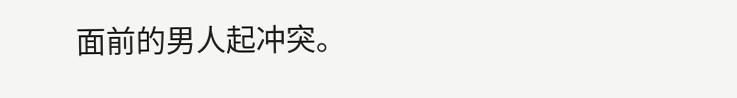面前的男人起冲突。